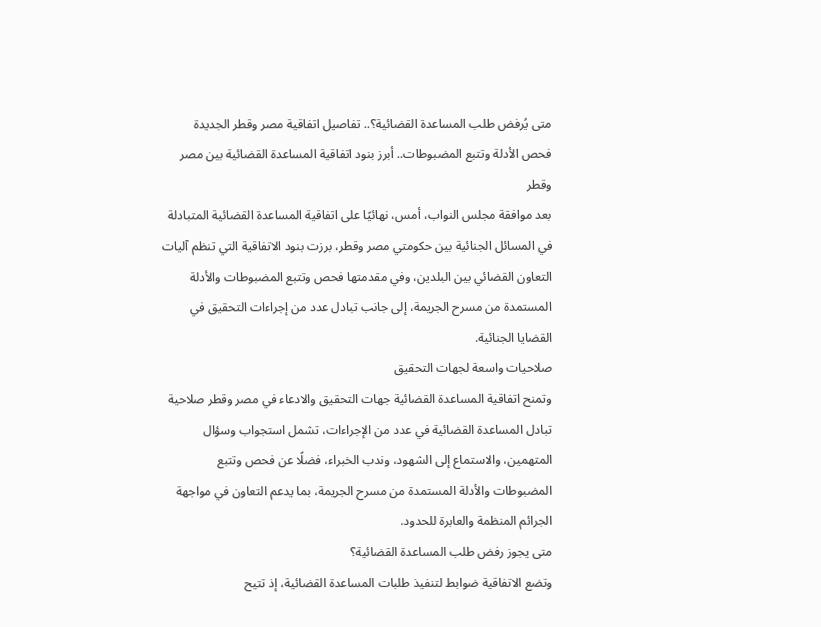متى يُرفض طلب المساعدة القضائية؟.. تفاصيل اتفاقية مصر وقطر الجديدة
فحص الأدلة وتتبع المضبوطات.. أبرز بنود اتفاقية المساعدة القضائية بين مصر وقطر
بعد موافقة مجلس النواب، أمس، نهائيًا على اتفاقية المساعدة القضائية المتبادلة في المسائل الجنائية بين حكومتي مصر وقطر، برزت بنود الاتفاقية التي تنظم آليات التعاون القضائي بين البلدين، وفي مقدمتها فحص وتتبع المضبوطات والأدلة المستمدة من مسرح الجريمة، إلى جانب تبادل عدد من إجراءات التحقيق في القضايا الجنائية.
صلاحيات واسعة لجهات التحقيق
وتمنح اتفاقية المساعدة القضائية جهات التحقيق والادعاء في مصر وقطر صلاحية تبادل المساعدة القضائية في عدد من الإجراءات، تشمل استجواب وسؤال المتهمين، والاستماع إلى الشهود، وندب الخبراء، فضلًا عن فحص وتتبع المضبوطات والأدلة المستمدة من مسرح الجريمة، بما يدعم التعاون في مواجهة الجرائم المنظمة والعابرة للحدود.
متى يجوز رفض طلب المساعدة القضائية؟
وتضع الاتفاقية ضوابط لتنفيذ طلبات المساعدة القضائية، إذ تتيح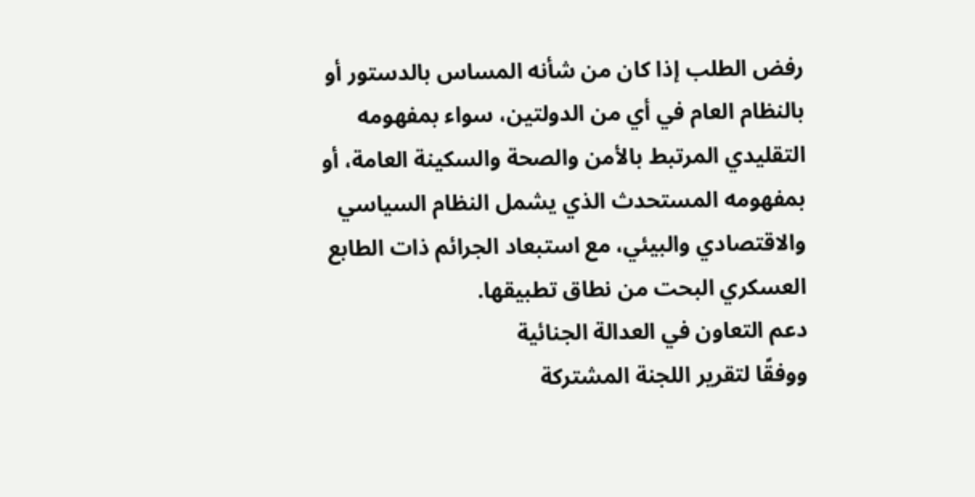رفض الطلب إذا كان من شأنه المساس بالدستور أو بالنظام العام في أي من الدولتين، سواء بمفهومه التقليدي المرتبط بالأمن والصحة والسكينة العامة، أو بمفهومه المستحدث الذي يشمل النظام السياسي والاقتصادي والبيئي، مع استبعاد الجرائم ذات الطابع العسكري البحت من نطاق تطبيقها.
دعم التعاون في العدالة الجنائية
ووفقًا لتقرير اللجنة المشتركة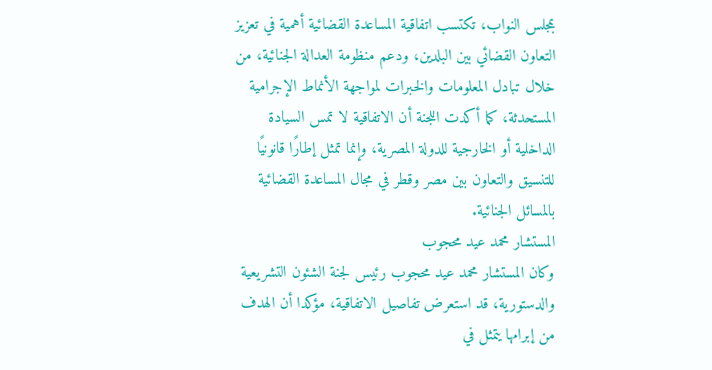بمجلس النواب، تكتسب اتفاقية المساعدة القضائية أهمية في تعزيز التعاون القضائي بين البلدين، ودعم منظومة العدالة الجنائية، من خلال تبادل المعلومات والخبرات لمواجهة الأنماط الإجرامية المستحدثة، كما أكدت اللجنة أن الاتفاقية لا تمس السيادة الداخلية أو الخارجية للدولة المصرية، وإنما تمثل إطارًا قانونيًا للتنسيق والتعاون بين مصر وقطر في مجال المساعدة القضائية بالمسائل الجنائية.
المستشار محمد عيد محجوب
وكان المستشار محمد عيد محجوب رئيس لجنة الشئون التشريعية والدستورية، قد استعرض تفاصيل الاتفاقية، مؤكدا أن الهدف من إبرامها يتمثل في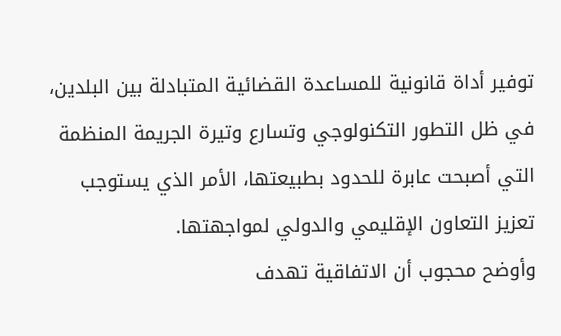توفير أداة قانونية للمساعدة القضائية المتبادلة بين البلدين، في ظل التطور التكنولوجي وتسارع وتيرة الجريمة المنظمة التي أصبحت عابرة للحدود بطبيعتها، الأمر الذي يستوجب تعزيز التعاون الإقليمي والدولي لمواجهتها.
وأوضح محجوب أن الاتفاقية تهدف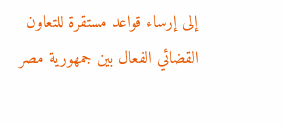إلى إرساء قواعد مستقرة للتعاون القضائي الفعال بين جمهورية مصر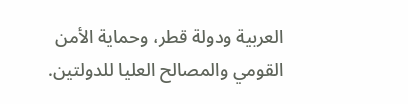العربية ودولة قطر، وحماية الأمن القومي والمصالح العليا للدولتين.